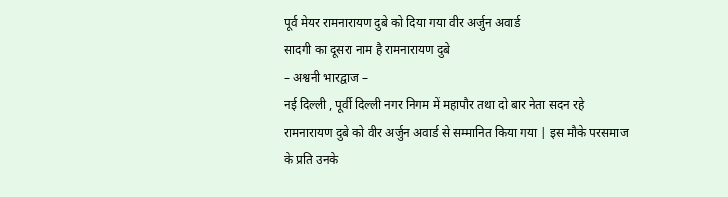पूर्व मेयर रामनारायण दुबे को दिया गया वीर अर्जुन अवार्ड
सादगी का दूसरा नाम है रामनारायण दुबे
– अश्वनी भारद्वाज –
नई दिल्ली , पूर्वी दिल्ली नगर निगम में महापौर तथा दो बार नेता सदन रहे रामनारायण दुबे को वीर अर्जुन अवार्ड से सम्मानित किया गया | इस मौके परसमाज के प्रति उनके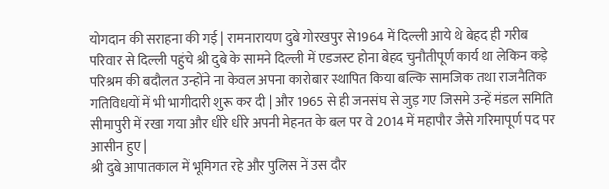योगदान की सराहना की गई | रामनारायण दुबे गोरखपुर से1964 में दिल्ली आये थे बेहद ही गरीब परिवार से दिल्ली पहुंचे श्री दुबे के सामने दिल्ली में एडजस्ट होना बेहद चुनौतीपूर्ण कार्य था लेकिन कड़े परिश्रम की बदौलत उन्होंने ना केवल अपना कारोबार स्थापित किया बल्कि सामजिक तथा राजनैतिक गतिविधयों में भी भागीदारी शुरू कर दी | और 1965 से ही जनसंघ से जुड़ गए जिसमे उन्हें मंडल समिति सीमापुरी में रखा गया और धीरे धीरे अपनी मेहनत के बल पर वे 2014 में महापौर जैसे गरिमापूर्ण पद पर आसीन हुए |
श्री दुबे आपातकाल में भूमिगत रहे और पुलिस नें उस दौर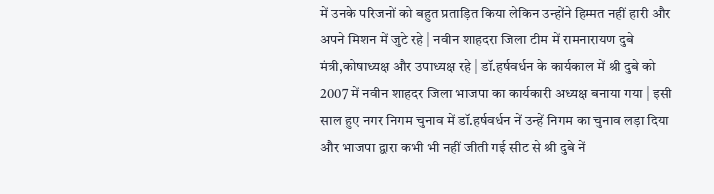में उनके परिजनों को बहुत प्रताड़ित किया लेकिन उन्होंने हिम्मत नहीं हारी और अपने मिशन में जुटे रहे | नवीन शाहदरा जिला टीम में रामनारायण दुबे मंत्री,कोषाध्यक्ष और उपाध्यक्ष रहे | डॉ.हर्षवर्धन के कार्यकाल में श्री दुबे को 2007 में नवीन शाहदर जिला भाजपा का कार्यकारी अध्यक्ष बनाया गया | इसी साल हुए नगर निगम चुनाव में डॉ.हर्षवर्धन नें उन्हें निगम का चुनाव लड़ा दिया और भाजपा द्वारा कभी भी नहीं जीती गई सीट से श्री दुबे नें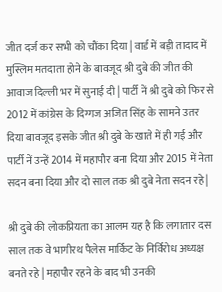जीत दर्ज कर सभी को चौंका दिया | वार्ड में बड़ी तादाद में मुस्लिम मतदाता होने के बावजूद श्री दुबे की जीत की आवाज दिल्ली भर में सुनाई दी | पार्टी नें श्री दुबे को फिर से 2012 में कांग्रेस के दिग्गज अजित सिंह के सामने उतर दिया बावजूद इसके जीत श्री दुबे के खाते में ही गई और पार्टी नें उन्हें 2014 में महापौर बना दिया और 2015 में नेता सदन बना दिया और दो साल तक श्री दुबे नेता सदन रहे |

श्री दुबे की लोकप्रियता का आलम यह है कि लगातार दस साल तक वे भागीरथ पैलेस मार्किट के निर्विरोध अध्यक्ष बनते रहे | महापौर रहने के बाद भी उनकी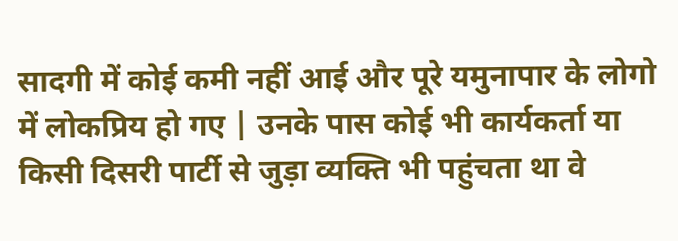सादगी में कोई कमी नहीं आई और पूरे यमुनापार के लोगो में लोकप्रिय हो गए | उनके पास कोई भी कार्यकर्ता या किसी दिसरी पार्टी से जुड़ा व्यक्ति भी पहुंचता था वे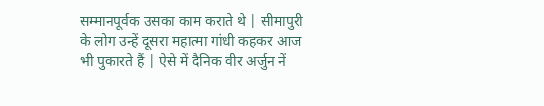सम्मानपूर्वक उसका काम कराते थे | सीमापुरी के लोग उन्हें दूसरा महात्मा गांधी कहकर आज भी पुकारते हैं | ऐसे में दैनिक वीर अर्जुन नें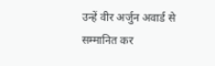उन्हें वीर अर्जुन अवार्ड से सम्मानित कर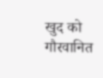खुद को गौरवानित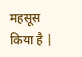महसूस किया है |